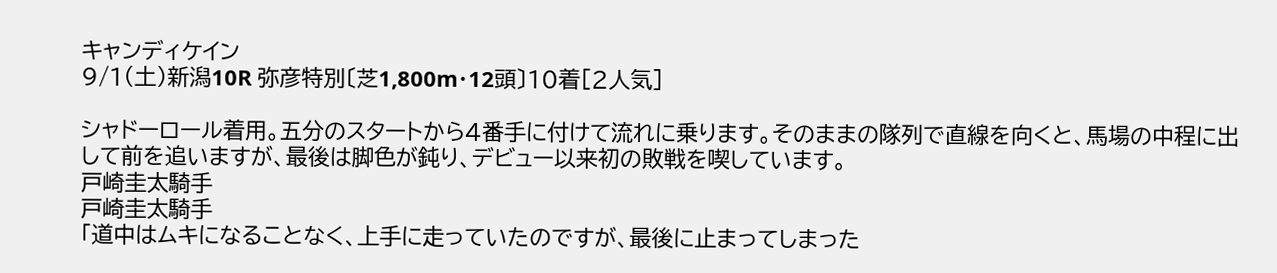キャンディケイン
9/1(土)新潟10R 弥彦特別〔芝1,800m・12頭〕10着[2人気]

シャドーロール着用。五分のスタートから4番手に付けて流れに乗ります。そのままの隊列で直線を向くと、馬場の中程に出して前を追いますが、最後は脚色が鈍り、デビュー以来初の敗戦を喫しています。
戸崎圭太騎手
戸崎圭太騎手
「道中はムキになることなく、上手に走っていたのですが、最後に止まってしまった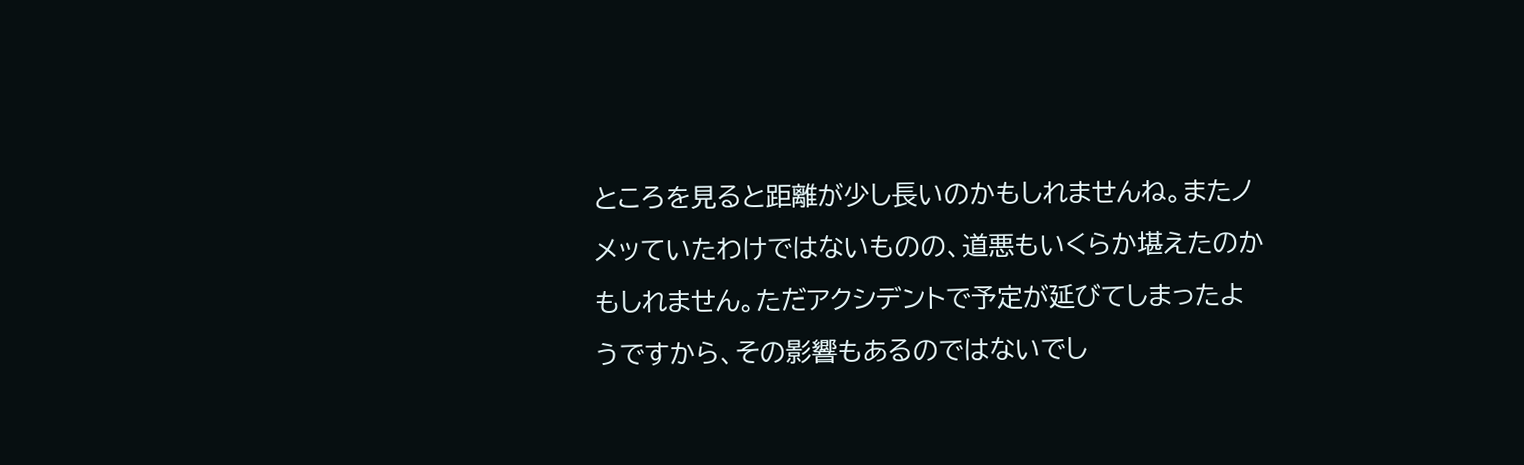ところを見ると距離が少し長いのかもしれませんね。またノメッていたわけではないものの、道悪もいくらか堪えたのかもしれません。ただアクシデントで予定が延びてしまったようですから、その影響もあるのではないでし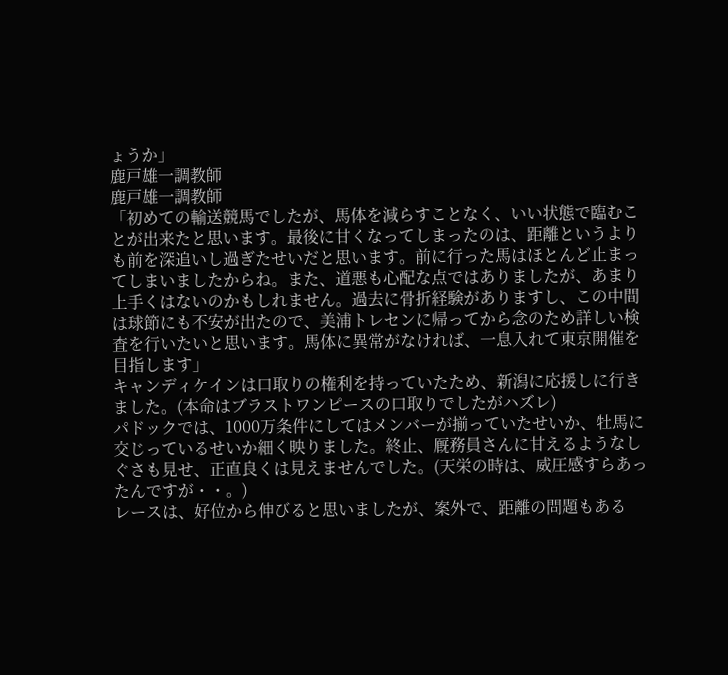ょうか」
鹿戸雄一調教師
鹿戸雄一調教師
「初めての輸送競馬でしたが、馬体を減らすことなく、いい状態で臨むことが出来たと思います。最後に甘くなってしまったのは、距離というよりも前を深追いし過ぎたせいだと思います。前に行った馬はほとんど止まってしまいましたからね。また、道悪も心配な点ではありましたが、あまり上手くはないのかもしれません。過去に骨折経験がありますし、この中間は球節にも不安が出たので、美浦トレセンに帰ってから念のため詳しい検査を行いたいと思います。馬体に異常がなければ、一息入れて東京開催を目指します」
キャンディケインは口取りの権利を持っていたため、新潟に応援しに行きました。(本命はブラストワンピースの口取りでしたがハズレ)
パドックでは、1000万条件にしてはメンバーが揃っていたせいか、牡馬に交じっているせいか細く映りました。終止、厩務員さんに甘えるようなしぐさも見せ、正直良くは見えませんでした。(天栄の時は、威圧感すらあったんですが・・。)
レースは、好位から伸びると思いましたが、案外で、距離の問題もある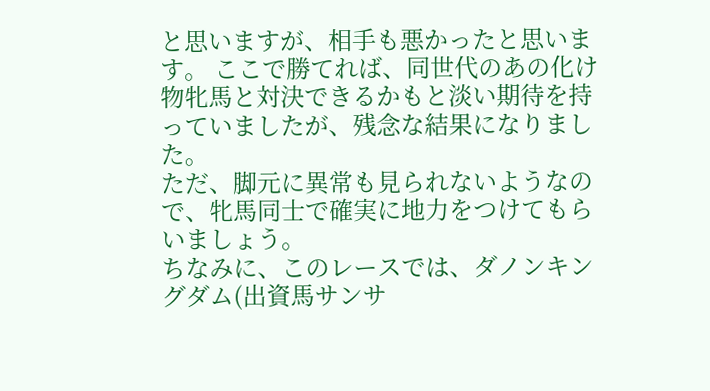と思いますが、相手も悪かったと思います。 ここで勝てれば、同世代のあの化け物牝馬と対決できるかもと淡い期待を持っていましたが、残念な結果になりました。
ただ、脚元に異常も見られないようなので、牝馬同士で確実に地力をつけてもらいましょう。
ちなみに、このレースでは、ダノンキングダム(出資馬サンサ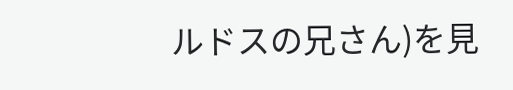ルドスの兄さん)を見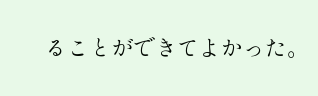ることができてよかった。